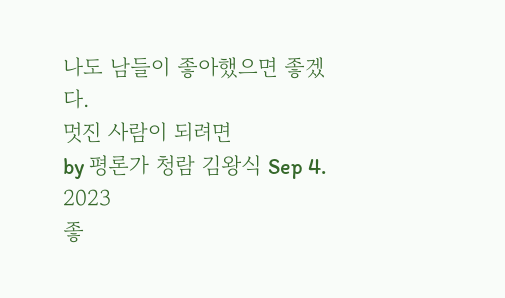나도 남들이 좋아했으면 좋겠다.
멋진 사람이 되려면
by 평론가 청람 김왕식 Sep 4. 2023
좋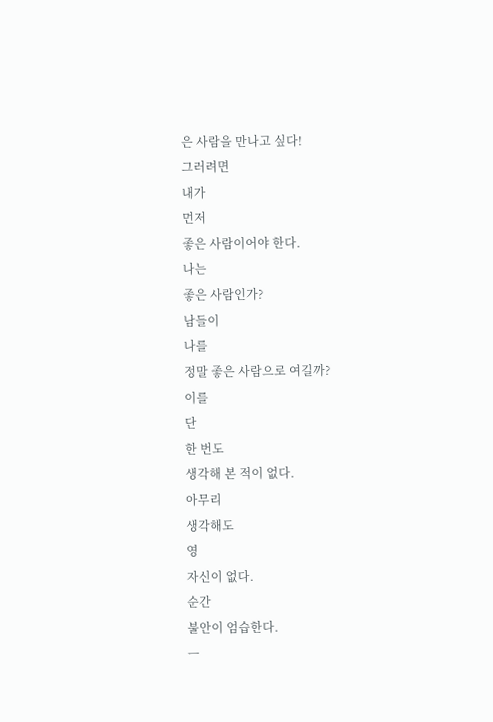은 사람을 만나고 싶다!
그러려면
내가
먼저
좋은 사람이어야 한다.
나는
좋은 사람인가?
남들이
나를
정말 좋은 사람으로 여길까?
이를
단
한 번도
생각해 본 적이 없다.
아무리
생각해도
영
자신이 없다.
순간
불안이 엄습한다.
ㅡ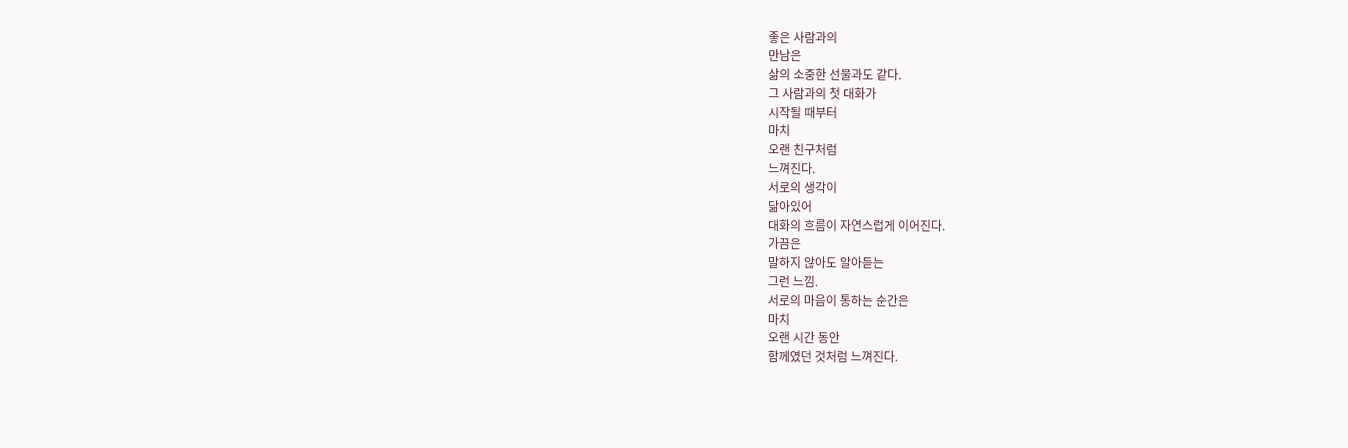좋은 사람과의
만남은
삶의 소중한 선물과도 같다.
그 사람과의 첫 대화가
시작될 때부터
마치
오랜 친구처럼
느껴진다.
서로의 생각이
닮아있어
대화의 흐름이 자연스럽게 이어진다.
가끔은
말하지 않아도 알아듣는
그런 느낌.
서로의 마음이 통하는 순간은
마치
오랜 시간 동안
함께였던 것처럼 느껴진다.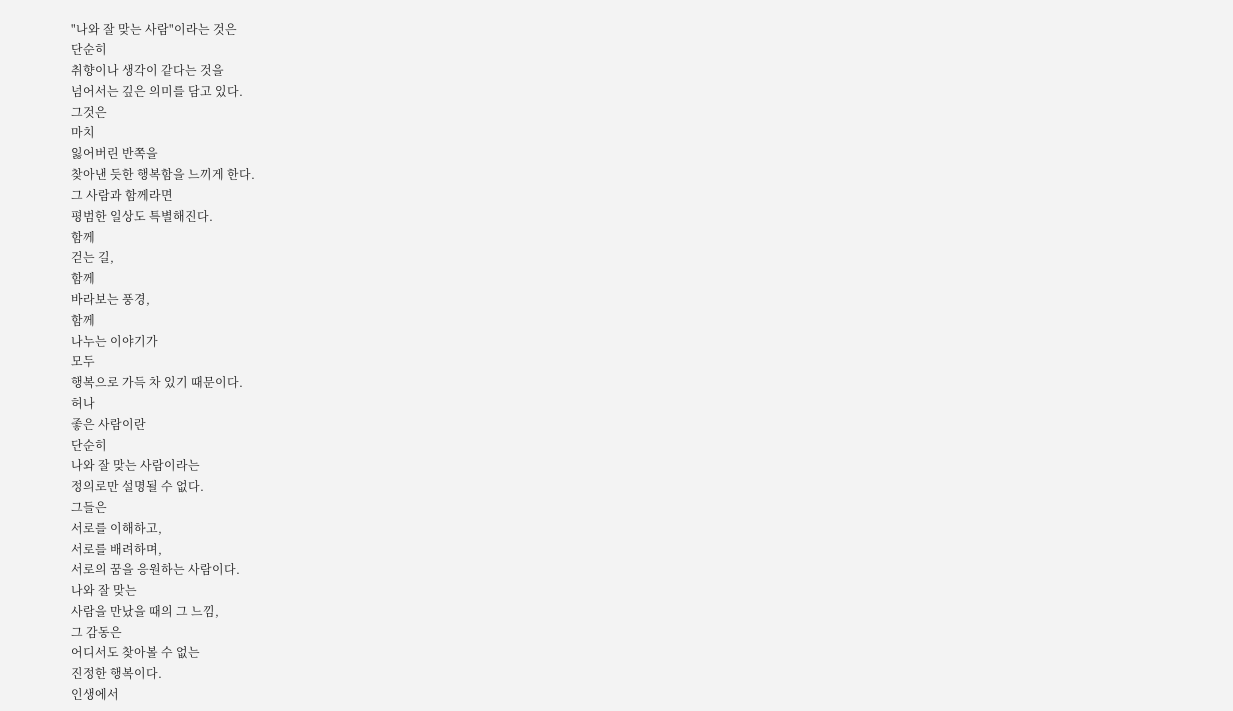"나와 잘 맞는 사람"이라는 것은
단순히
취향이나 생각이 같다는 것을
넘어서는 깊은 의미를 담고 있다.
그것은
마치
잃어버린 반쪽을
찾아낸 듯한 행복함을 느끼게 한다.
그 사람과 함께라면
평범한 일상도 특별해진다.
함께
걷는 길,
함께
바라보는 풍경,
함께
나누는 이야기가
모두
행복으로 가득 차 있기 때문이다.
허나
좋은 사람이란
단순히
나와 잘 맞는 사람이라는
정의로만 설명될 수 없다.
그들은
서로를 이해하고,
서로를 배려하며,
서로의 꿈을 응원하는 사람이다.
나와 잘 맞는
사람을 만났을 때의 그 느낌,
그 감동은
어디서도 찾아볼 수 없는
진정한 행복이다.
인생에서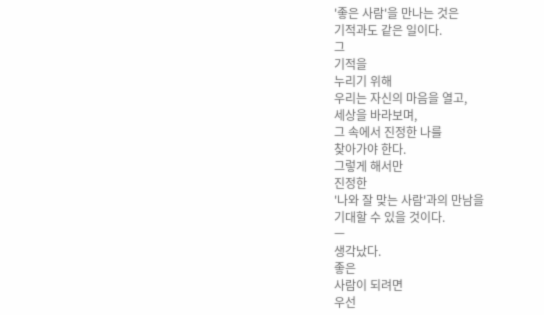'좋은 사람'을 만나는 것은
기적과도 같은 일이다.
그
기적을
누리기 위해
우리는 자신의 마음을 열고,
세상을 바라보며,
그 속에서 진정한 나를
찾아가야 한다.
그렇게 해서만
진정한
'나와 잘 맞는 사람'과의 만남을
기대할 수 있을 것이다.
ㅡ
생각났다.
좋은
사람이 되려면
우선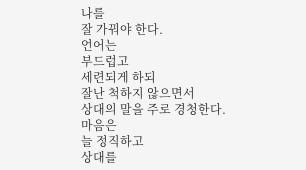나를
잘 가꿔야 한다.
언어는
부드럽고
세련되게 하되
잘난 척하지 않으면서
상대의 말을 주로 경청한다.
마음은
늘 정직하고
상대를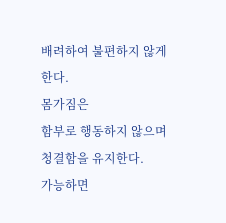배려하여 불편하지 않게 한다.
몸가짐은
함부로 행동하지 않으며
청결함을 유지한다.
가능하면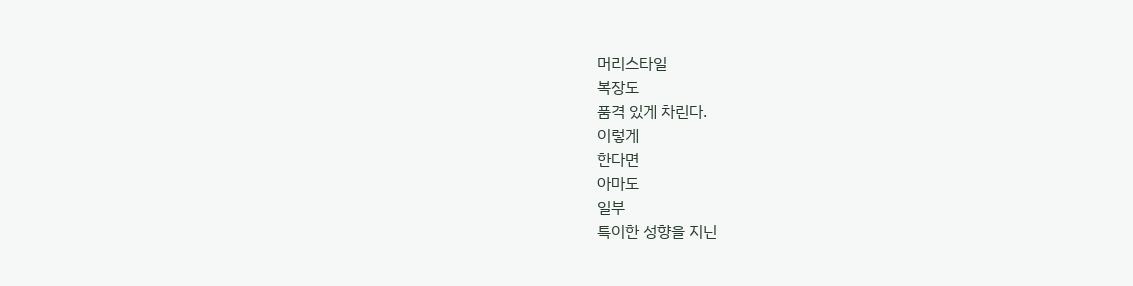머리스타일
복장도
품격 있게 차린다.
이렇게
한다면
아마도
일부
특이한 성향을 지닌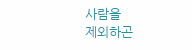사람을
제외하곤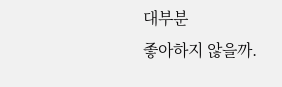대부분
좋아하지 않을까.